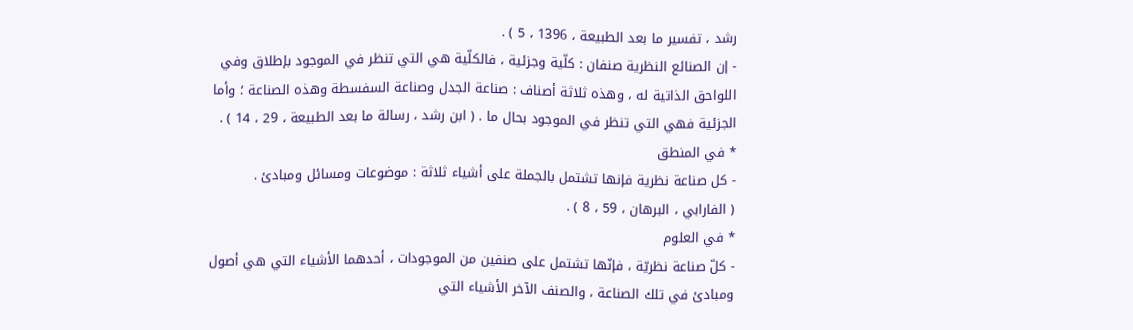رشد ، تفسير ما بعد الطبيعة ، 1396 ، 5 ) .
- إن الصنائع النظرية صنفان : كلّية وجزئية ، فالكلّية هي التي تنظر في الموجود بإطلاق وفي اللواحق الذاتية له ، وهذه ثلاثة أصناف : صناعة الجدل وصناعة السفسطة وهذه الصناعة ؛ وأما الجزئية فهي التي تنظر في الموجود بحال ما . ( ابن رشد ، رسالة ما بعد الطبيعة ، 29 ، 14 ) .
* في المنطق
- كل صناعة نظرية فإنها تشتمل بالجملة على أشياء ثلاثة : موضوعات ومسائل ومبادئ .
( الفارابي ، البرهان ، 59 ، 8 ) .
* في العلوم
- كلّ صناعة نظريّة ، فإنّها تشتمل على صنفين من الموجودات ، أحدهما الأشياء التي هي أصول ومبادئ في تلك الصناعة ، والصنف الآخر الأشياء التي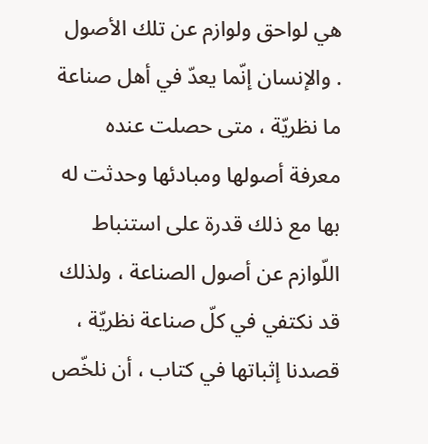هي لواحق ولوازم عن تلك الأصول . والإنسان إنّما يعدّ في أهل صناعة ما نظريّة ، متى حصلت عنده معرفة أصولها ومبادئها وحدثت له بها مع ذلك قدرة على استنباط اللّوازم عن أصول الصناعة ، ولذلك قد نكتفي في كلّ صناعة نظريّة ، قصدنا إثباتها في كتاب ، أن نلخّص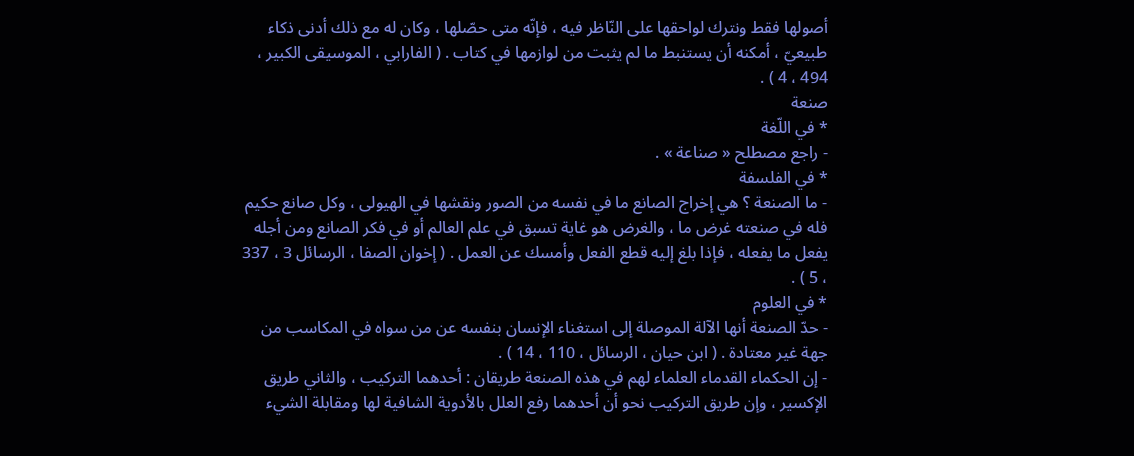أصولها فقط ونترك لواحقها على النّاظر فيه ، فإنّه متى حصّلها ، وكان له مع ذلك أدنى ذكاء طبيعيّ ، أمكنه أن يستنبط ما لم يثبت من لوازمها في كتاب . ( الفارابي ، الموسيقى الكبير ، 494 ، 4 ) .
صنعة
* في اللّغة
- راجع مصطلح « صناعة » .
* في الفلسفة
- ما الصنعة ؟ هي إخراج الصانع ما في نفسه من الصور ونقشها في الهيولى ، وكل صانع حكيم فله في صنعته غرض ما ، والغرض هو غاية تسبق في علم العالم أو في فكر الصانع ومن أجله يفعل ما يفعله ، فإذا بلغ إليه قطع الفعل وأمسك عن العمل . ( إخوان الصفا ، الرسائل 3 ، 337 ، 5 ) .
* في العلوم
- حدّ الصنعة أنها الآلة الموصلة إلى استغناء الإنسان بنفسه عن من سواه في المكاسب من جهة غير معتادة . ( ابن حيان ، الرسائل ، 110 ، 14 ) .
- إن الحكماء القدماء العلماء لهم في هذه الصنعة طريقان : أحدهما التركيب ، والثاني طريق الإكسير ، وإن طريق التركيب نحو أن أحدهما رفع العلل بالأدوية الشافية لها ومقابلة الشيء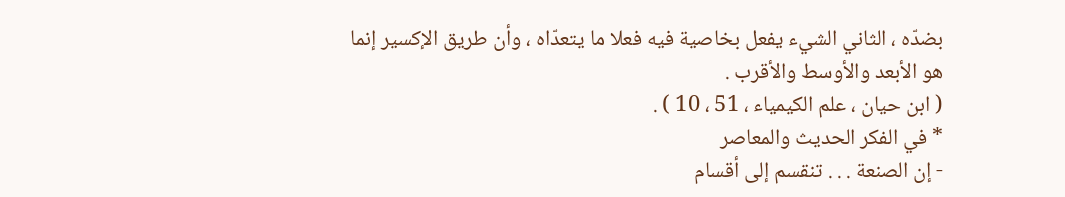بضدّه ، الثاني الشيء يفعل بخاصية فيه فعلا ما يتعدّاه ، وأن طريق الإكسير إنما هو الأبعد والأوسط والأقرب .
( ابن حيان ، علم الكيمياء ، 51 ، 10 ) .
* في الفكر الحديث والمعاصر
- إن الصنعة . . . تنقسم إلى أقسام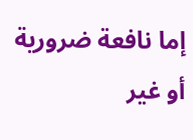إما نافعة ضرورية أو غير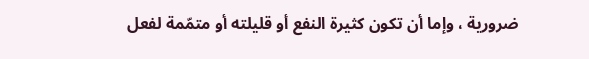ضرورية ، وإما أن تكون كثيرة النفع أو قليلته أو متمّمة لفعل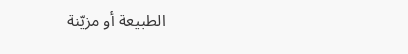الطبيعة أو مزيّنة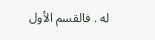له . فالقسم الأول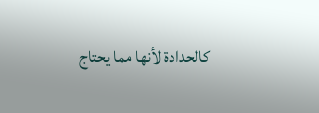كالحدادة لأنها مما يحتاج